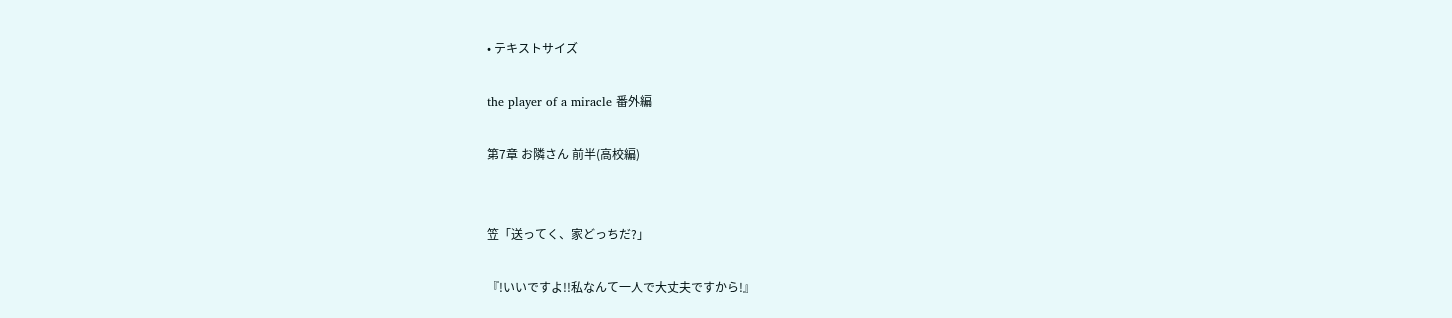• テキストサイズ

the player of a miracle 番外編

第7章 お隣さん 前半(高校編)


笠「送ってく、家どっちだ?」

『!いいですよ!!私なんて一人で大丈夫ですから!』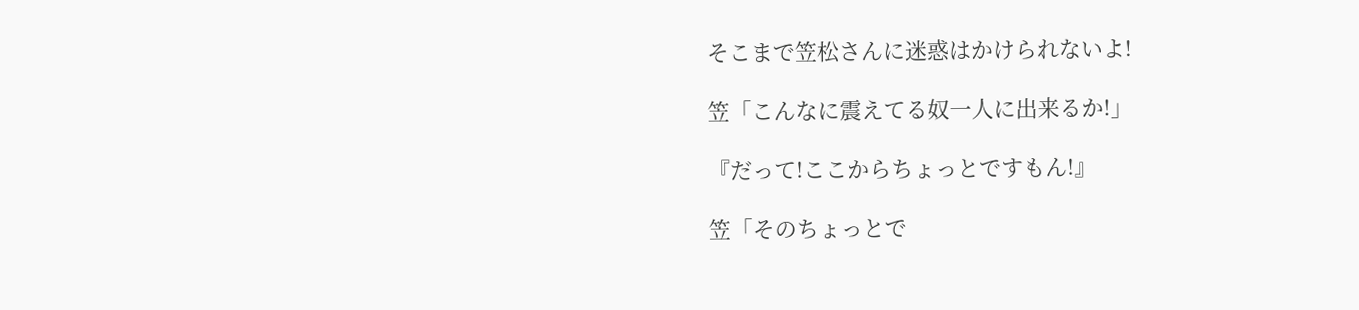そこまで笠松さんに迷惑はかけられないよ!

笠「こんなに震えてる奴一人に出来るか!」

『だって!ここからちょっとですもん!』

笠「そのちょっとで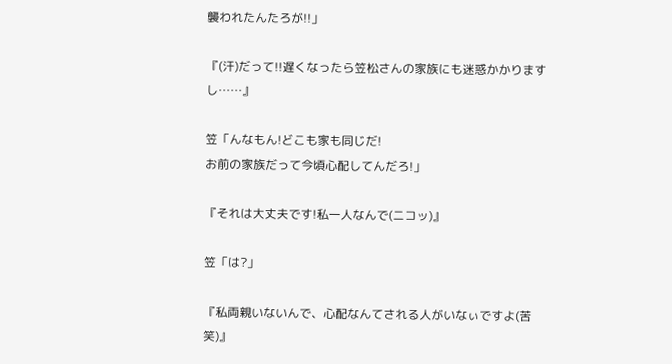襲われたんたろが!!」

『(汗)だって!!遅くなったら笠松さんの家族にも迷惑かかりますし……』

笠「んなもん!どこも家も同じだ!
お前の家族だって今頃心配してんだろ!」

『それは大丈夫です!私一人なんで(ニコッ)』

笠「は?」

『私両親いないんで、心配なんてされる人がいなぃですよ(苦笑)』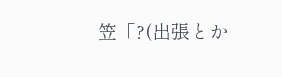笠「?(出張とか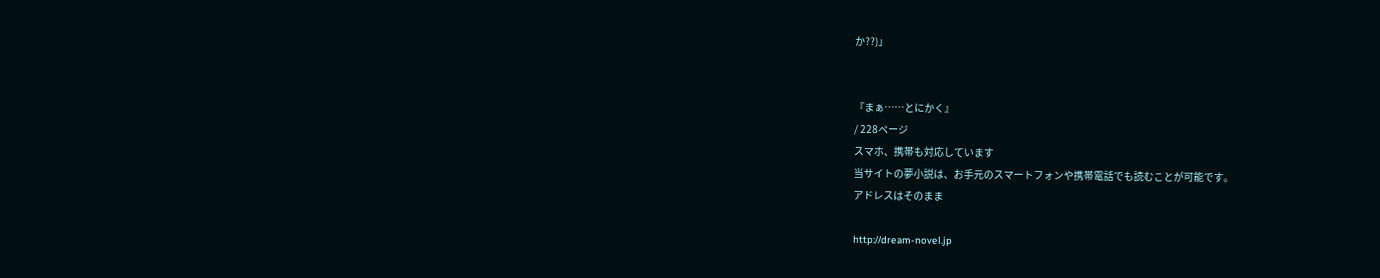か??)」


『まぁ……とにかく』
/ 228ページ
スマホ、携帯も対応しています
当サイトの夢小説は、お手元のスマートフォンや携帯電話でも読むことが可能です。
アドレスはそのまま

http://dream-novel.jp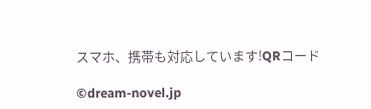スマホ、携帯も対応しています!QRコード

©dream-novel.jp